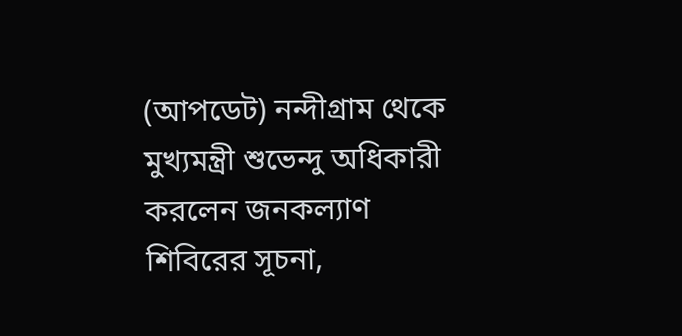(আপডেট) নন্দীগ্রাম থেকে মুখ্যমন্ত্রী শুভেন্দু অধিকারী করলেন জনকল্যাণ শিবিরের সূচনা,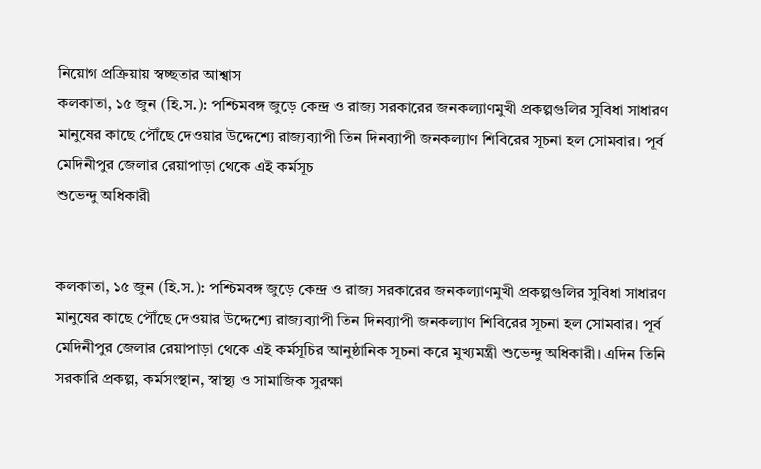নিয়োগ প্রক্রিয়ায় স্বচ্ছতার আশ্বাস
কলকাতা, ১৫ জুন (হি.স.): পশ্চিমবঙ্গ জুড়ে কেন্দ্র ও রাজ্য সরকারের জনকল্যাণমুখী প্রকল্পগুলির সুবিধা সাধারণ মানুষের কাছে পৌঁছে দেওয়ার উদ্দেশ্যে রাজ্যব্যাপী তিন দিনব্যাপী জনকল্যাণ শিবিরের সূচনা হল সোমবার। পূর্ব মেদিনীপুর জেলার রেয়াপাড়া থেকে এই কর্মসূচ
শুভেন্দু অধিকারী


কলকাতা, ১৫ জুন (হি.স.): পশ্চিমবঙ্গ জুড়ে কেন্দ্র ও রাজ্য সরকারের জনকল্যাণমুখী প্রকল্পগুলির সুবিধা সাধারণ মানুষের কাছে পৌঁছে দেওয়ার উদ্দেশ্যে রাজ্যব্যাপী তিন দিনব্যাপী জনকল্যাণ শিবিরের সূচনা হল সোমবার। পূর্ব মেদিনীপুর জেলার রেয়াপাড়া থেকে এই কর্মসূচির আনুষ্ঠানিক সূচনা করে মুখ্যমন্ত্রী শুভেন্দু অধিকারী। এদিন তিনি সরকারি প্রকল্প, কর্মসংস্থান, স্বাস্থ্য ও সামাজিক সুরক্ষা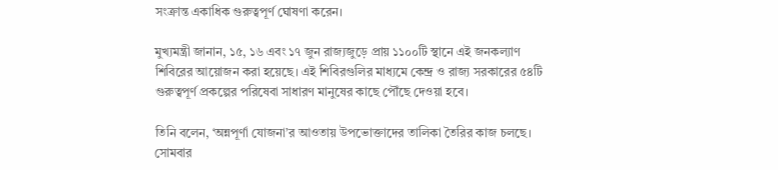সংক্রান্ত একাধিক গুরুত্বপূর্ণ ঘোষণা করেন।

মুখ্যমন্ত্রী জানান, ১৫, ১৬ এবং ১৭ জুন রাজ্যজুড়ে প্রায় ১১০০টি স্থানে এই জনকল্যাণ শিবিরের আয়োজন করা হয়েছে। এই শিবিরগুলির মাধ্যমে কেন্দ্র ও রাজ্য সরকারের ৫৪টি গুরুত্বপূর্ণ প্রকল্পের পরিষেবা সাধারণ মানুষের কাছে পৌঁছে দেওয়া হবে।

তিনি বলেন, ‘অন্নপূর্ণা যোজনা’র আওতায় উপভোক্তাদের তালিকা তৈরির কাজ চলছে। সোমবার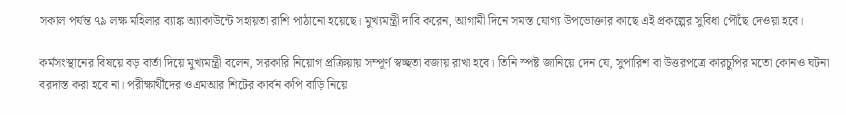সকাল পর্যন্ত ৭৯ লক্ষ মহিলার ব্যাঙ্ক অ্যাকাউন্টে সহায়তা রাশি পাঠানো হয়েছে। মুখ্যমন্ত্রী দাবি করেন, আগামী দিনে সমস্ত যোগ্য উপভোক্তার কাছে এই প্রকল্পের সুবিধা পৌঁছে দেওয়া হবে।

কর্মসংস্থানের বিষয়ে বড় বার্তা দিয়ে মুখ্যমন্ত্রী বলেন, সরকারি নিয়োগ প্রক্রিয়ায় সম্পূর্ণ স্বচ্ছতা বজায় রাখা হবে। তিনি স্পষ্ট জানিয়ে দেন যে, সুপারিশ বা উত্তরপত্রে কারচুপির মতো কোনও ঘটনা বরদাস্ত করা হবে না। পরীক্ষার্থীদের ওএমআর শিটের কার্বন কপি বাড়ি নিয়ে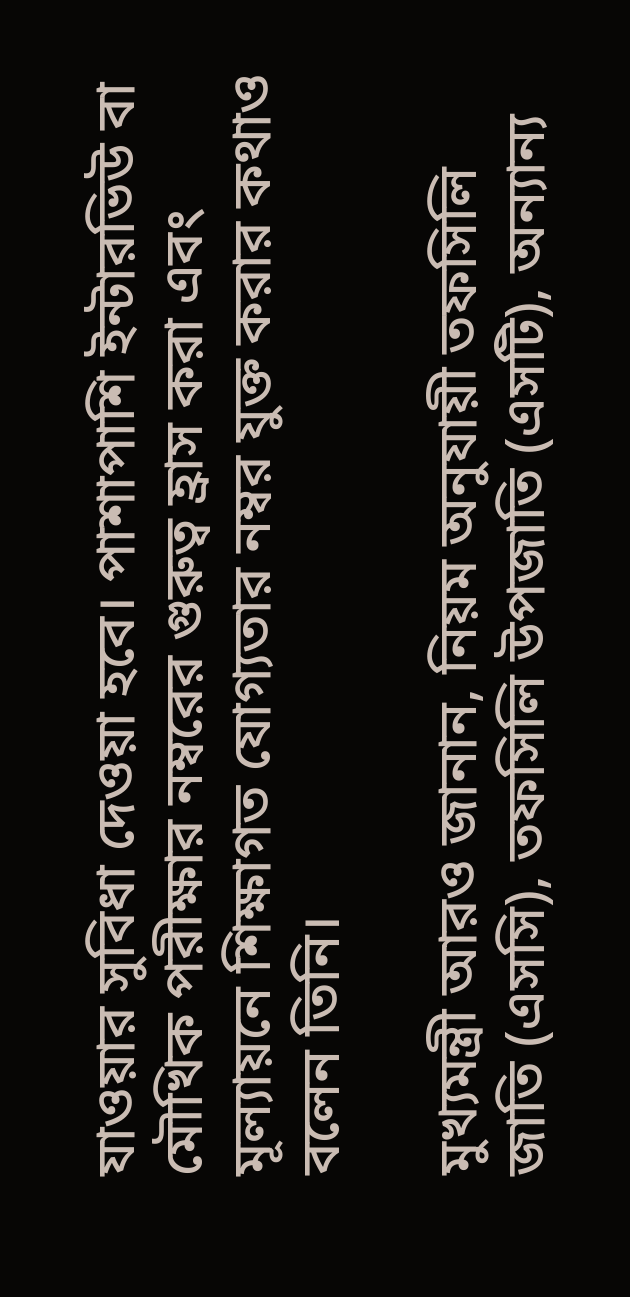যাওয়ার সুবিধা দেওয়া হবে। পাশাপাশি ইন্টারভিউ বা মৌখিক পরীক্ষার নম্বরের গুরুত্ব হ্রাস করা এবং মূল্যায়নে শিক্ষাগত যোগ্যতার নম্বর যুক্ত করার কথাও বলেন তিনি।

মুখ্যমন্ত্রী আরও জানান, নিয়ম অনুযায়ী তফসিলি জাতি (এসসি), তফসিলি উপজাতি (এসটি), অন্যান্য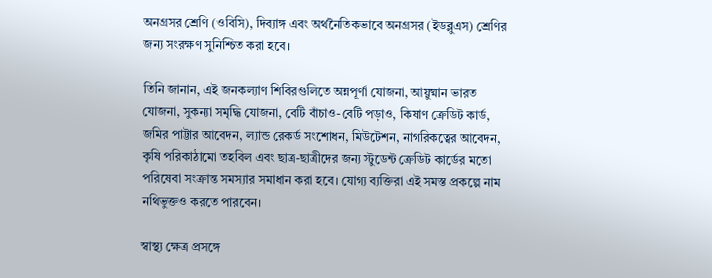অনগ্রসর শ্রেণি (ওবিসি), দিব্যাঙ্গ এবং অর্থনৈতিকভাবে অনগ্রসর (ইডব্লুএস) শ্রেণির জন্য সংরক্ষণ সুনিশ্চিত করা হবে।

তিনি জানান, এই জনকল্যাণ শিবিরগুলিতে অন্নপূর্ণা যোজনা, আয়ুষ্মান ভারত যোজনা, সুকন্যা সমৃদ্ধি যোজনা, বেটি বাঁচাও-বেটি পড়াও, কিষাণ ক্রেডিট কার্ড, জমির পাট্টার আবেদন, ল্যান্ড রেকর্ড সংশোধন, মিউটেশন, নাগরিকত্বের আবেদন, কৃষি পরিকাঠামো তহবিল এবং ছাত্র-ছাত্রীদের জন্য স্টুডেন্ট ক্রেডিট কার্ডের মতো পরিষেবা সংক্রান্ত সমস্যার সমাধান করা হবে। যোগ্য ব্যক্তিরা এই সমস্ত প্রকল্পে নাম নথিভুক্তও করতে পারবেন।

স্বাস্থ্য ক্ষেত্র প্রসঙ্গে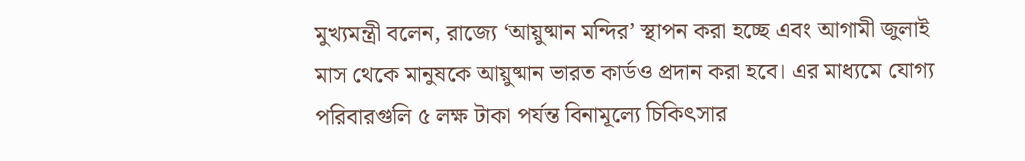মুখ্যমন্ত্রী বলেন, রাজ্যে ‘আয়ুষ্মান মন্দির’ স্থাপন করা হচ্ছে এবং আগামী জুলাই মাস থেকে মানুষকে আয়ুষ্মান ভারত কার্ডও প্রদান করা হবে। এর মাধ্যমে যোগ্য পরিবারগুলি ৫ লক্ষ টাকা পর্যন্ত বিনামূল্যে চিকিৎসার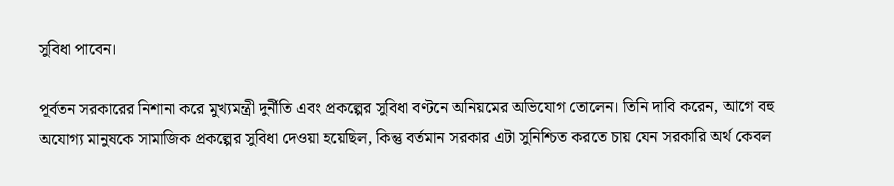সুবিধা পাবেন।

পূর্বতন সরকারের নিশানা করে মুখ্যমন্ত্রী দুর্নীতি এবং প্রকল্পের সুবিধা বণ্টনে অনিয়মের অভিযোগ তোলেন। তিনি দাবি করেন, আগে বহু অযোগ্য মানুষকে সামাজিক প্রকল্পের সুবিধা দেওয়া হয়েছিল, কিন্তু বর্তমান সরকার এটা সুনিশ্চিত করতে চায় যেন সরকারি অর্থ কেবল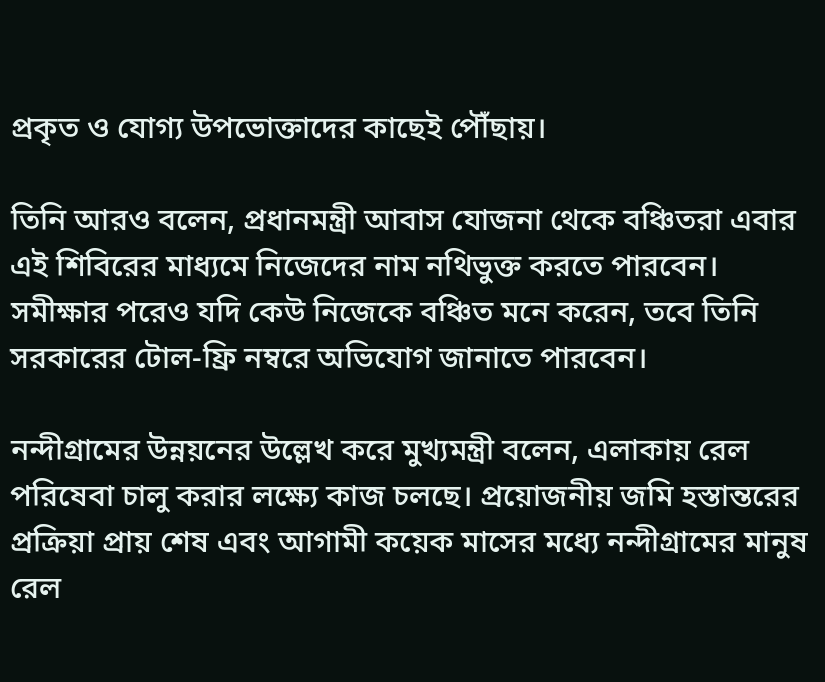প্রকৃত ও যোগ্য উপভোক্তাদের কাছেই পৌঁছায়।

তিনি আরও বলেন, প্রধানমন্ত্রী আবাস যোজনা থেকে বঞ্চিতরা এবার এই শিবিরের মাধ্যমে নিজেদের নাম নথিভুক্ত করতে পারবেন। সমীক্ষার পরেও যদি কেউ নিজেকে বঞ্চিত মনে করেন, তবে তিনি সরকারের টোল-ফ্রি নম্বরে অভিযোগ জানাতে পারবেন।

নন্দীগ্রামের উন্নয়নের উল্লেখ করে মুখ্যমন্ত্রী বলেন, এলাকায় রেল পরিষেবা চালু করার লক্ষ্যে কাজ চলছে। প্রয়োজনীয় জমি হস্তান্তরের প্রক্রিয়া প্রায় শেষ এবং আগামী কয়েক মাসের মধ্যে নন্দীগ্রামের মানুষ রেল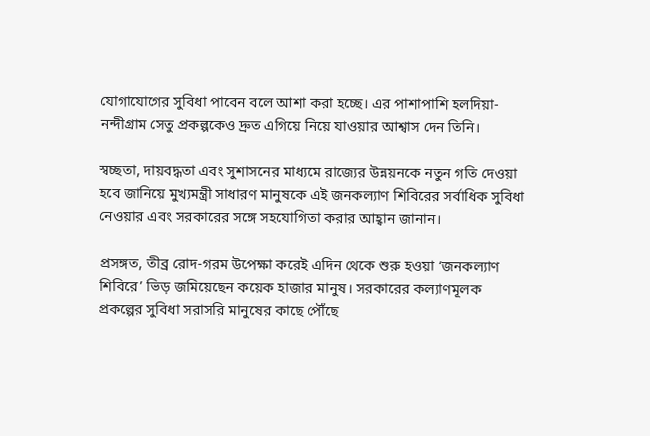যোগাযোগের সুবিধা পাবেন বলে আশা করা হচ্ছে। এর পাশাপাশি হলদিয়া-নন্দীগ্রাম সেতু প্রকল্পকেও দ্রুত এগিয়ে নিয়ে যাওয়ার আশ্বাস দেন তিনি।

স্বচ্ছতা, দায়বদ্ধতা এবং সুশাসনের মাধ্যমে রাজ্যের উন্নয়নকে নতুন গতি দেওয়া হবে জানিয়ে মুখ্যমন্ত্রী সাধারণ মানুষকে এই জনকল্যাণ শিবিরের সর্বাধিক সুবিধা নেওয়ার এবং সরকারের সঙ্গে সহযোগিতা করার আহ্বান জানান।

প্রসঙ্গত, তীব্র রোদ-গরম উপেক্ষা করেই এদিন থেকে শুরু হওয়া ‘জনকল্যাণ শিবিরে’ ভিড় জমিয়েছেন কয়েক হাজার মানুষ। সরকারের কল্যাণমূলক প্রকল্পের সুবিধা সরাসরি মানুষের কাছে পৌঁছে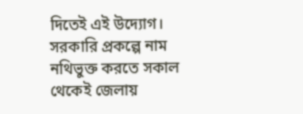দিতেই এই উদ্যোগ। সরকারি প্রকল্পে নাম নথিভুক্ত করতে সকাল থেকেই জেলায়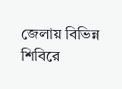জেলায় বিভিন্ন শিবিরে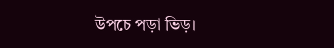উপচে পড়া ভিড়।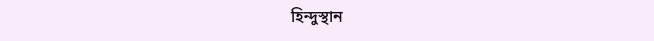হিন্দুস্থান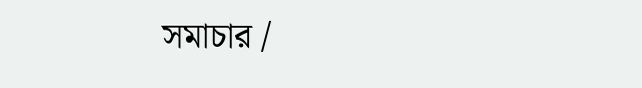সমাচার /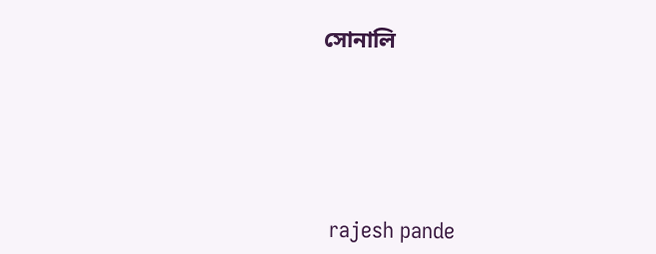সোনালি






 rajesh pande